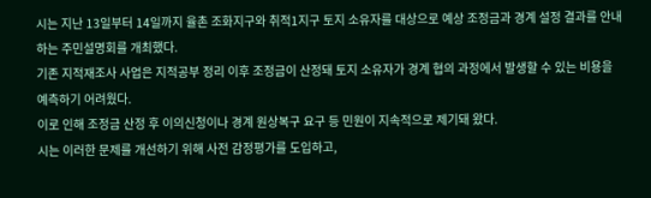시는 지난 13일부터 14일까지 율촌 조화지구와 취적1지구 토지 소유자를 대상으로 예상 조정금과 경계 설정 결과를 안내하는 주민설명회를 개최했다.
기존 지적재조사 사업은 지적공부 정리 이후 조정금이 산정돼 토지 소유자가 경계 협의 과정에서 발생할 수 있는 비용을 예측하기 어려웠다.
이로 인해 조정금 산정 후 이의신청이나 경계 원상복구 요구 등 민원이 지속적으로 제기돼 왔다.
시는 이러한 문제를 개선하기 위해 사전 감정평가를 도입하고,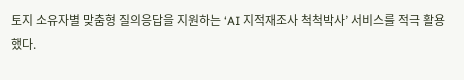토지 소유자별 맞춤형 질의응답을 지원하는 ‘AI 지적재조사 척척박사’ 서비스를 적극 활용했다.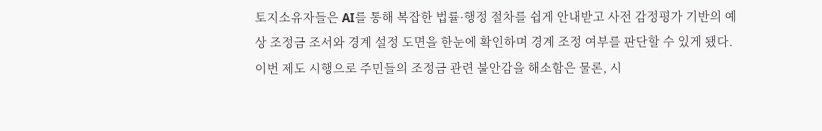토지소유자들은 AI를 통해 복잡한 법률·행정 절차를 쉽게 안내받고 사전 감정평가 기반의 예상 조정금 조서와 경계 설정 도면을 한눈에 확인하며 경계 조정 여부를 판단할 수 있게 됐다.
이번 제도 시행으로 주민들의 조정금 관련 불안감을 해소함은 물론, 시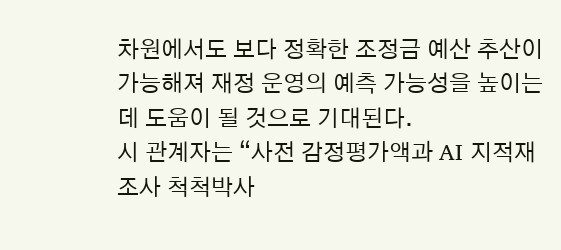차원에서도 보다 정확한 조정금 예산 추산이 가능해져 재정 운영의 예측 가능성을 높이는 데 도움이 될 것으로 기대된다.
시 관계자는 “사전 감정평가액과 AI 지적재조사 척척박사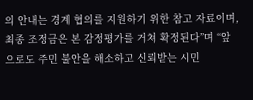의 안내는 경계 협의를 지원하기 위한 참고 자료이며, 최종 조정금은 본 감정평가를 거쳐 확정된다”며 “앞으로도 주민 불안을 해소하고 신뢰받는 시민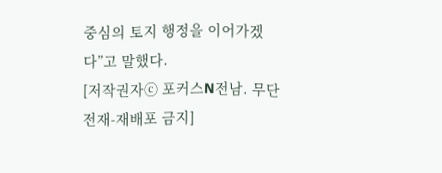중심의 토지 행정을 이어가겠다”고 말했다.
[저작권자ⓒ 포커스N전남. 무단전재-재배포 금지]